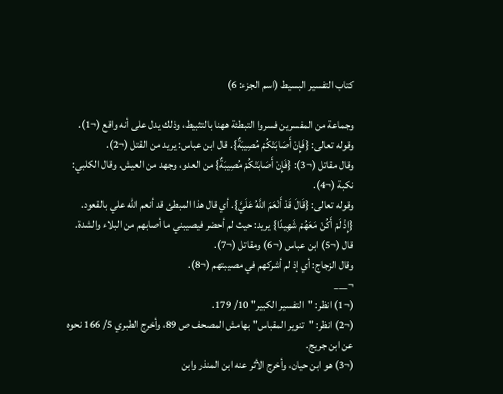كتاب التفسير البسيط (اسم الجزء: 6)

وجماعة من المفسرين فسروا التبطئة ههنا بالتثبيط، وذلك يدل على أنه واقع (¬1).
وقوله تعالى: {فَإِنْ أَصَابَتْكُمْ مُصِيبَةٌ}. قال ابن عباس: يريد من القتل (¬2).
وقال مقاتل (¬3): {فَإِنْ أَصَابَتْكُمْ مُصِيبَةٌ} من العدو، وجهد من العيش. وقال الكلبي: نكبة (¬4).
وقوله تعالى: {قَالَ قَدْ أَنْعَمَ اللَّهُ عَلَيَّ}. أي قال هذا المبطئ قد أنعم الله علي بالقعود.
{إِذْ لَمْ أَكُنْ مَعَهُمْ شَهِيدًا} يريد: حيث لم أحضر فيصيبني ما أصابهم من البلاء والشدة. قال (¬5) ابن عباس (¬6) ومقاتل (¬7).
وقال الزجاج: أي إذ لم أشركهم في مصيبتهم (¬8).
¬___
(¬1) انظر: "التفسير الكبير" 10/ 179.
(¬2) انظر: "تنوير المقباس" بهامش المصحف ص 89، وأخرج الطبري 5/ 166 نحوه عن ابن جريج.
(¬3) هو ابن حيان، وأخرج الأثر عنه ابن المنذر وابن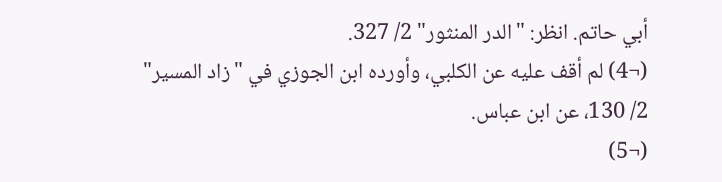أبي حاتم. انظر: "الدر المنثور" 2/ 327.
(¬4) لم أقف عليه عن الكلبي، وأورده ابن الجوزي في "زاد المسير" 2/ 130، عن ابن عباس.
(¬5)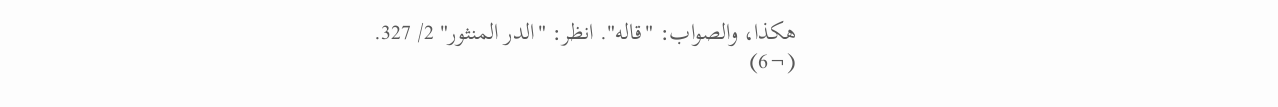هكذا، والصواب: "قاله". انظر: "الدر المنثور" 2/ 327.
(¬6)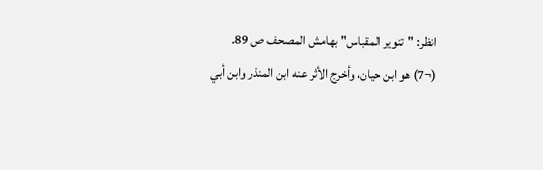انظر: "تنوير المقباس" بهامش المصحف ص 89.
(¬7) هو ابن حيان، وأخرج الأثر عنه ابن المنذر وابن أبي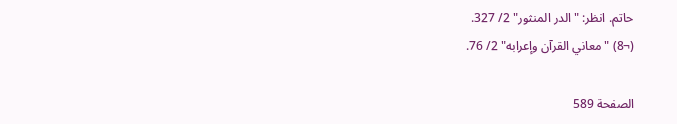حاتم. انظر: "الدر المنثور" 2/ 327.
(¬8) "معاني القرآن وإعرابه" 2/ 76.

الصفحة 589